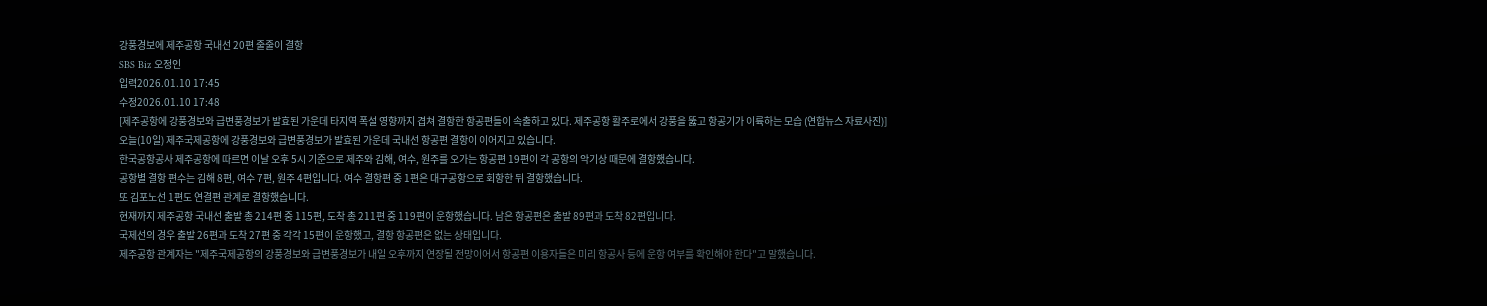강풍경보에 제주공항 국내선 20편 줄줄이 결항
SBS Biz 오정인
입력2026.01.10 17:45
수정2026.01.10 17:48
[제주공항에 강풍경보와 급변풍경보가 발효된 가운데 타지역 폭설 영향까지 겹쳐 결항한 항공편들이 속출하고 있다. 제주공항 활주로에서 강풍을 뚫고 항공기가 이륙하는 모습 (연합뉴스 자료사진)]
오늘(10일) 제주국제공항에 강풍경보와 급변풍경보가 발효된 가운데 국내선 항공편 결항이 이어지고 있습니다.
한국공항공사 제주공항에 따르면 이날 오후 5시 기준으로 제주와 김해, 여수, 원주를 오가는 항공편 19편이 각 공항의 악기상 때문에 결항했습니다.
공항별 결항 편수는 김해 8편, 여수 7편, 원주 4편입니다. 여수 결항편 중 1편은 대구공항으로 회항한 뒤 결항했습니다.
또 김포노선 1편도 연결편 관계로 결항했습니다.
현재까지 제주공항 국내선 출발 총 214편 중 115편, 도착 총 211편 중 119편이 운항했습니다. 남은 항공편은 출발 89편과 도착 82편입니다.
국제선의 경우 출발 26편과 도착 27편 중 각각 15편이 운항했고, 결항 항공편은 없는 상태입니다.
제주공항 관계자는 "제주국제공항의 강풍경보와 급변풍경보가 내일 오후까지 연장될 전망이어서 항공편 이용자들은 미리 항공사 등에 운항 여부를 확인해야 한다"고 말했습니다.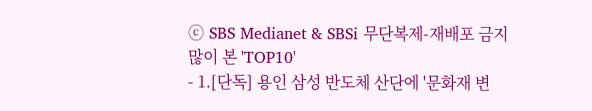ⓒ SBS Medianet & SBSi 무단복제-재배포 금지
많이 본 'TOP10'
- 1.[단독] 용인 삼성 반도체 산단에 '문화재 변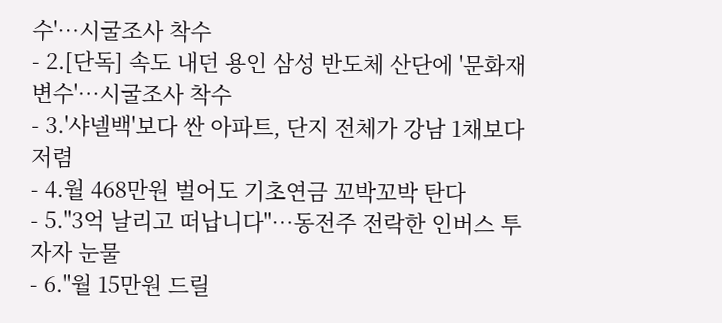수'…시굴조사 착수
- 2.[단독] 속도 내던 용인 삼성 반도체 산단에 '문화재 변수'…시굴조사 착수
- 3.'샤넬백'보다 싼 아파트, 단지 전체가 강남 1채보다 저렴
- 4.월 468만원 벌어도 기초연금 꼬박꼬박 탄다
- 5."3억 날리고 떠납니다"…동전주 전락한 인버스 투자자 눈물
- 6."월 15만원 드릴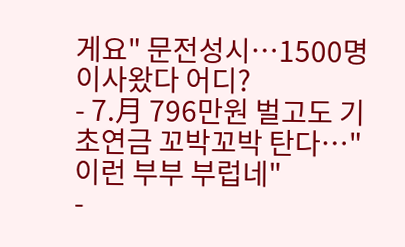게요" 문전성시…1500명 이사왔다 어디?
- 7.月 796만원 벌고도 기초연금 꼬박꼬박 탄다…"이런 부부 부럽네"
-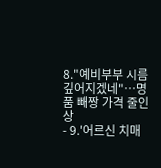8."예비부부 시름 깊어지겠네"…명품 빼짱 가격 줄인상
- 9.'어르신 치매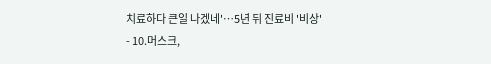치료하다 큰일 나겠네'…5년 뒤 진료비 '비상'
- 10.머스크,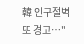韓 인구절벽 또 경고…"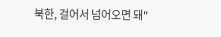북한, 걸어서 넘어오면 돼"